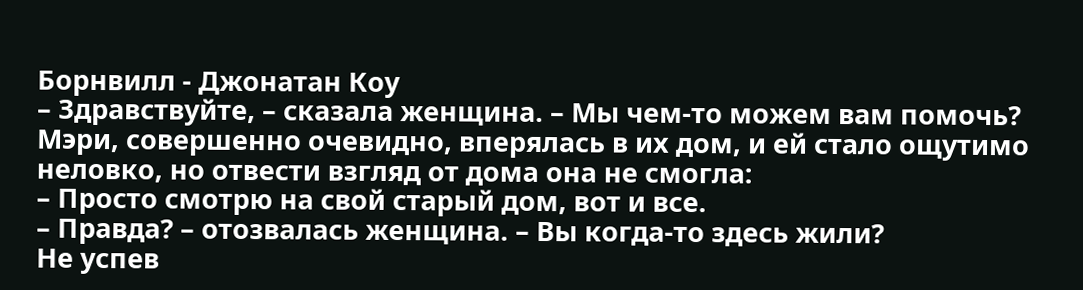Борнвилл - Джонатан Коу
– Здравствуйте, – сказала женщина. – Мы чем-то можем вам помочь?
Мэри, совершенно очевидно, вперялась в их дом, и ей стало ощутимо неловко, но отвести взгляд от дома она не смогла:
– Просто смотрю на свой старый дом, вот и все.
– Правда? – отозвалась женщина. – Вы когда-то здесь жили?
Не успев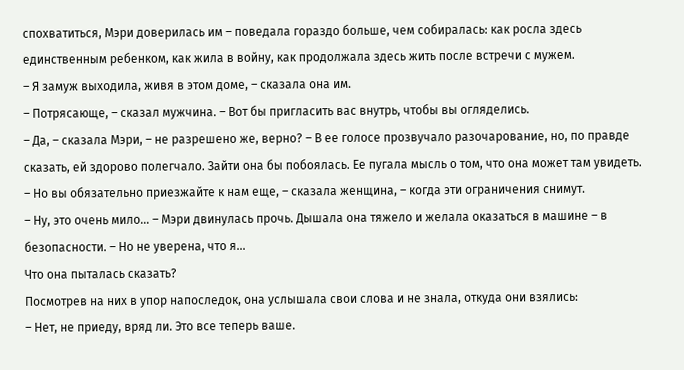спохватиться, Мэри доверилась им – поведала гораздо больше, чем собиралась: как росла здесь единственным ребенком, как жила в войну, как продолжала здесь жить после встречи с мужем.
– Я замуж выходила, живя в этом доме, – сказала она им.
– Потрясающе, – сказал мужчина. – Вот бы пригласить вас внутрь, чтобы вы огляделись.
– Да, – сказала Мэри, – не разрешено же, верно? – В ее голосе прозвучало разочарование, но, по правде сказать, ей здорово полегчало. Зайти она бы побоялась. Ее пугала мысль о том, что она может там увидеть.
– Но вы обязательно приезжайте к нам еще, – сказала женщина, – когда эти ограничения снимут.
– Ну, это очень мило… – Мэри двинулась прочь. Дышала она тяжело и желала оказаться в машине – в безопасности. – Но не уверена, что я…
Что она пыталась сказать?
Посмотрев на них в упор напоследок, она услышала свои слова и не знала, откуда они взялись:
– Нет, не приеду, вряд ли. Это все теперь ваше.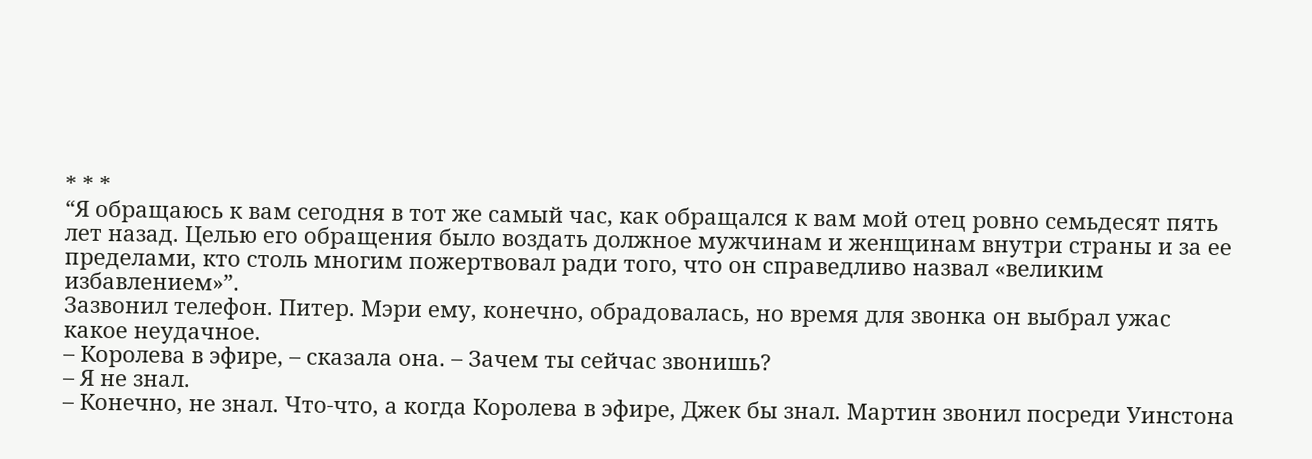* * *
“Я обращаюсь к вам сегодня в тот же самый час, как обращался к вам мой отец ровно семьдесят пять лет назад. Целью его обращения было воздать должное мужчинам и женщинам внутри страны и за ее пределами, кто столь многим пожертвовал ради того, что он справедливо назвал «великим избавлением»”.
Зазвонил телефон. Питер. Мэри ему, конечно, обрадовалась, но время для звонка он выбрал ужас какое неудачное.
– Королева в эфире, – сказала она. – Зачем ты сейчас звонишь?
– Я не знал.
– Конечно, не знал. Что-что, а когда Королева в эфире, Джек бы знал. Мартин звонил посреди Уинстона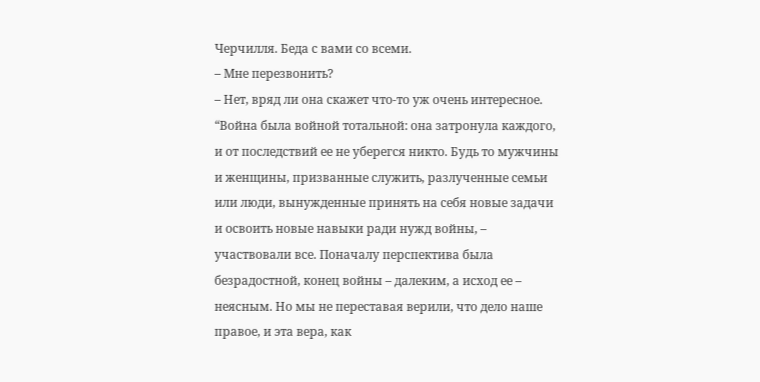Черчилля. Беда с вами со всеми.
– Мне перезвонить?
– Нет, вряд ли она скажет что-то уж очень интересное.
“Война была войной тотальной: она затронула каждого, и от последствий ее не уберегся никто. Будь то мужчины и женщины, призванные служить, разлученные семьи или люди, вынужденные принять на себя новые задачи и освоить новые навыки ради нужд войны, – участвовали все. Поначалу перспектива была безрадостной, конец войны – далеким, а исход ее – неясным. Но мы не переставая верили, что дело наше правое, и эта вера, как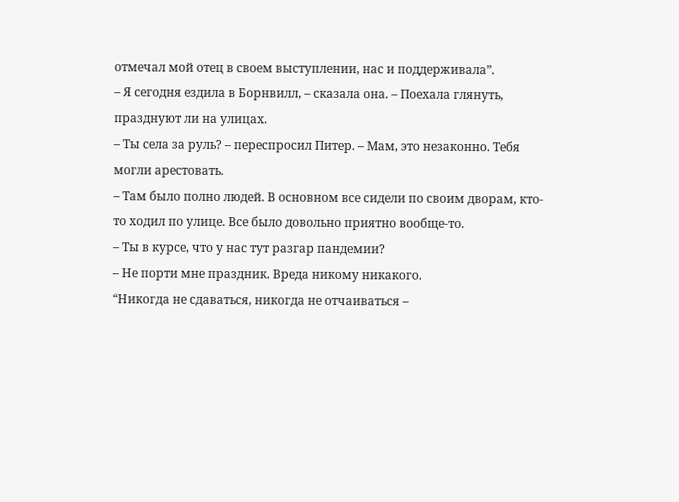отмечал мой отец в своем выступлении, нас и поддерживала”.
– Я сегодня ездила в Борнвилл, – сказала она. – Поехала глянуть, празднуют ли на улицах.
– Ты села за руль? – переспросил Питер. – Мам, это незаконно. Тебя могли арестовать.
– Там было полно людей. В основном все сидели по своим дворам, кто-то ходил по улице. Все было довольно приятно вообще-то.
– Ты в курсе, что у нас тут разгар пандемии?
– Не порти мне праздник. Вреда никому никакого.
“Никогда не сдаваться, никогда не отчаиваться –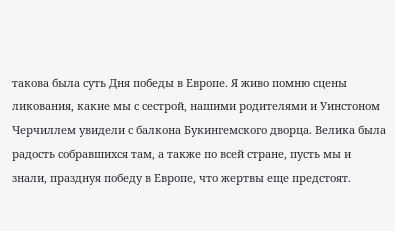такова была суть Дня победы в Европе. Я живо помню сцены ликования, какие мы с сестрой, нашими родителями и Уинстоном Черчиллем увидели с балкона Букингемского дворца. Велика была радость собравшихся там, а также по всей стране, пусть мы и знали, празднуя победу в Европе, что жертвы еще предстоят.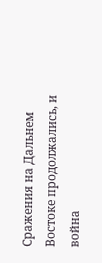Сражения на Дальнем Востоке продолжались, и война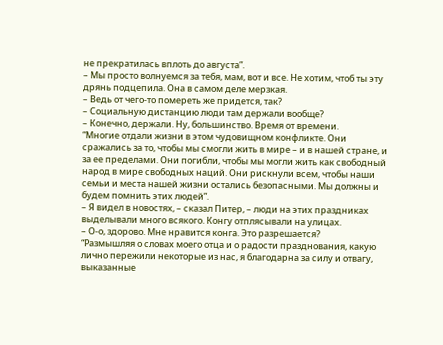не прекратилась вплоть до августа”.
– Мы просто волнуемся за тебя, мам, вот и все. Не хотим, чтоб ты эту дрянь подцепила. Она в самом деле мерзкая.
– Ведь от чего-то помереть же придется, так?
– Социальную дистанцию люди там держали вообще?
– Конечно, держали. Ну, большинство. Время от времени.
“Многие отдали жизни в этом чудовищном конфликте. Они сражались за то, чтобы мы смогли жить в мире – и в нашей стране, и за ее пределами. Они погибли, чтобы мы могли жить как свободный народ в мире свободных наций. Они рискнули всем, чтобы наши семьи и места нашей жизни остались безопасными. Мы должны и будем помнить этих людей”.
– Я видел в новостях, – сказал Питер, – люди на этих праздниках выделывали много всякого. Конгу отплясывали на улицах.
– О-о, здорово. Мне нравится конга. Это разрешается?
“Размышляя о словах моего отца и о радости празднования, какую лично пережили некоторые из нас, я благодарна за силу и отвагу, выказанные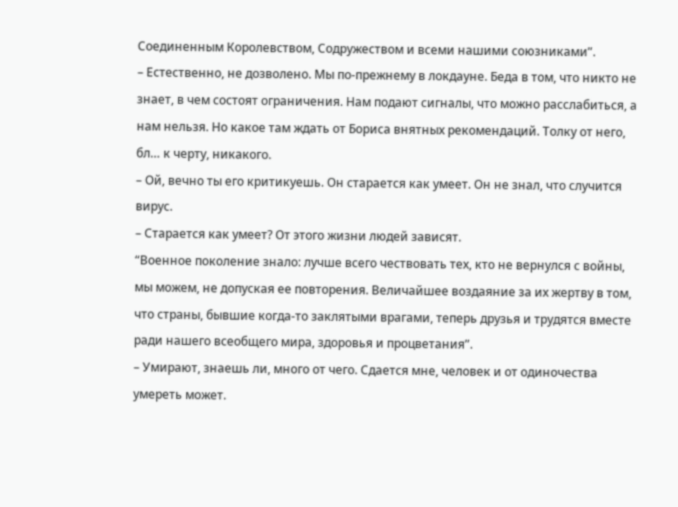Соединенным Королевством, Содружеством и всеми нашими союзниками”.
– Естественно, не дозволено. Мы по-прежнему в локдауне. Беда в том, что никто не знает, в чем состоят ограничения. Нам подают сигналы, что можно расслабиться, а нам нельзя. Но какое там ждать от Бориса внятных рекомендаций. Толку от него, бл… к черту, никакого.
– Ой, вечно ты его критикуешь. Он старается как умеет. Он не знал, что случится вирус.
– Старается как умеет? От этого жизни людей зависят.
“Военное поколение знало: лучше всего чествовать тех, кто не вернулся с войны, мы можем, не допуская ее повторения. Величайшее воздаяние за их жертву в том, что страны, бывшие когда-то заклятыми врагами, теперь друзья и трудятся вместе ради нашего всеобщего мира, здоровья и процветания”.
– Умирают, знаешь ли, много от чего. Сдается мне, человек и от одиночества умереть может.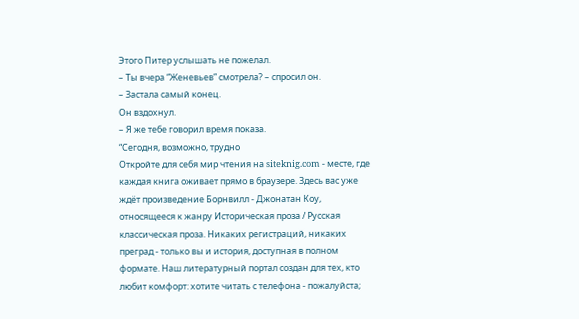Этого Питер услышать не пожелал.
– Ты вчера “Женевьев” смотрела? – спросил он.
– Застала самый конец.
Он вздохнул.
– Я же тебе говорил время показа.
“Сегодня, возможно, трудно
Откройте для себя мир чтения на siteknig.com - месте, где каждая книга оживает прямо в браузере. Здесь вас уже ждёт произведение Борнвилл - Джонатан Коу, относящееся к жанру Историческая проза / Русская классическая проза. Никаких регистраций, никаких преград - только вы и история, доступная в полном формате. Наш литературный портал создан для тех, кто любит комфорт: хотите читать с телефона - пожалуйста;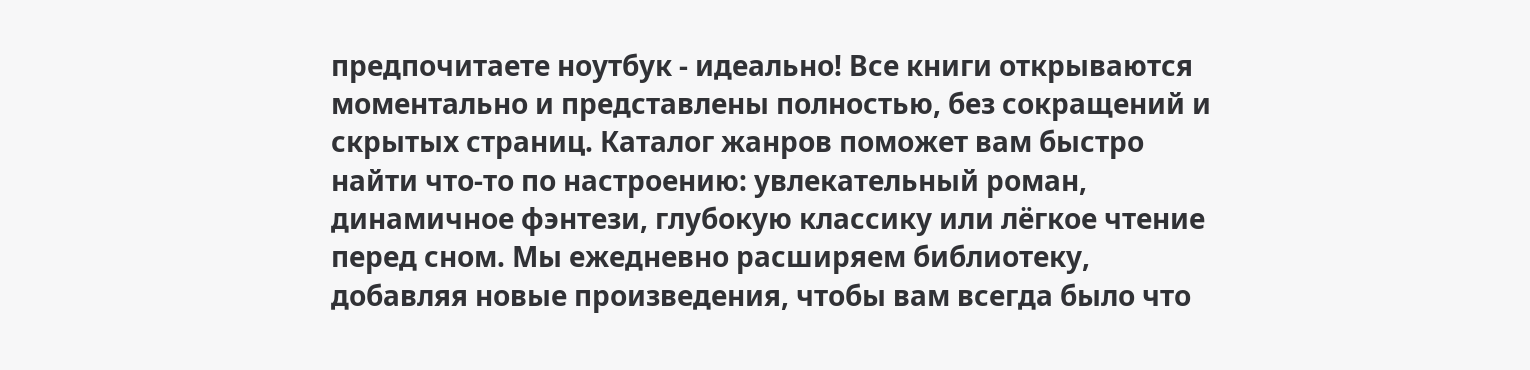предпочитаете ноутбук - идеально! Все книги открываются моментально и представлены полностью, без сокращений и скрытых страниц. Каталог жанров поможет вам быстро найти что-то по настроению: увлекательный роман, динамичное фэнтези, глубокую классику или лёгкое чтение перед сном. Мы ежедневно расширяем библиотеку, добавляя новые произведения, чтобы вам всегда было что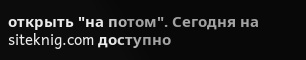открыть "на потом". Сегодня на siteknig.com доступно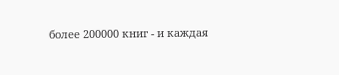более 200000 книг - и каждая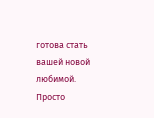готова стать вашей новой любимой. Просто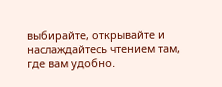выбирайте, открывайте и наслаждайтесь чтением там, где вам удобно.